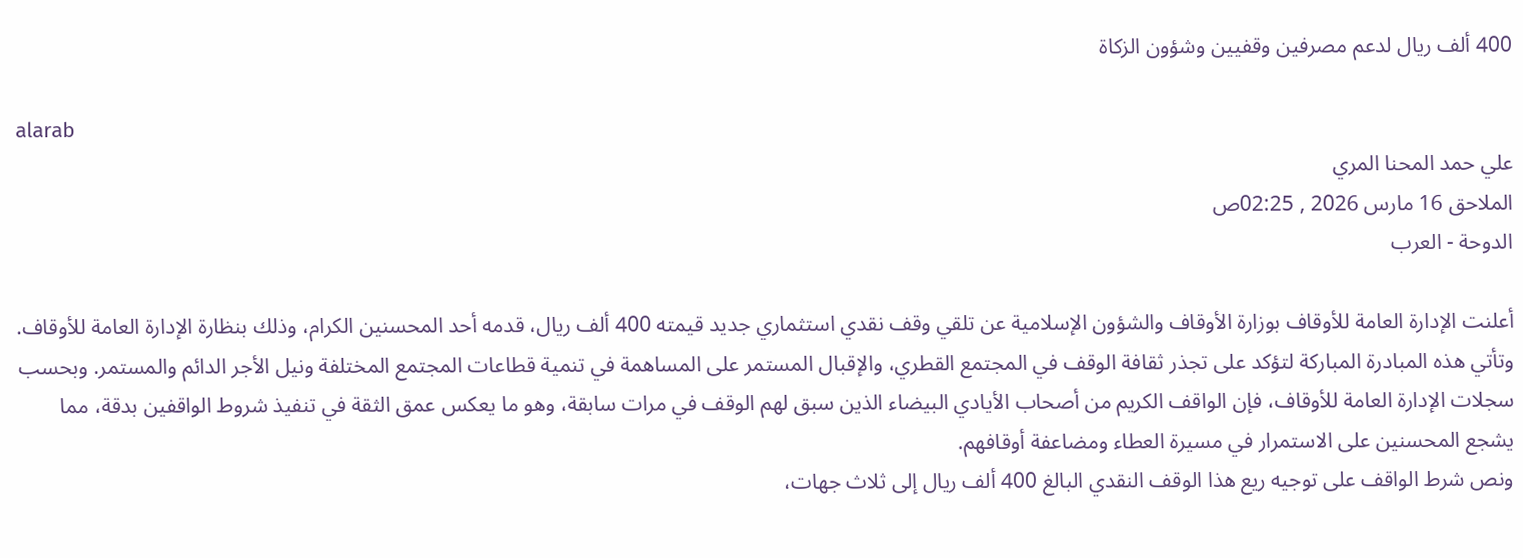400 ألف ريال لدعم مصرفين وقفيين وشؤون الزكاة

alarab
علي حمد المحنا المري
الملاحق 16 مارس 2026 , 02:25ص
الدوحة - العرب

أعلنت الإدارة العامة للأوقاف بوزارة الأوقاف والشؤون الإسلامية عن تلقي وقف نقدي استثماري جديد قيمته 400 ألف ريال، قدمه أحد المحسنين الكرام، وذلك بنظارة الإدارة العامة للأوقاف.
وتأتي هذه المبادرة المباركة لتؤكد على تجذر ثقافة الوقف في المجتمع القطري، والإقبال المستمر على المساهمة في تنمية قطاعات المجتمع المختلفة ونيل الأجر الدائم والمستمر. وبحسب سجلات الإدارة العامة للأوقاف، فإن الواقف الكريم من أصحاب الأيادي البيضاء الذين سبق لهم الوقف في مرات سابقة، وهو ما يعكس عمق الثقة في تنفيذ شروط الواقفين بدقة، مما يشجع المحسنين على الاستمرار في مسيرة العطاء ومضاعفة أوقافهم.
ونص شرط الواقف على توجيه ريع هذا الوقف النقدي البالغ 400 ألف ريال إلى ثلاث جهات،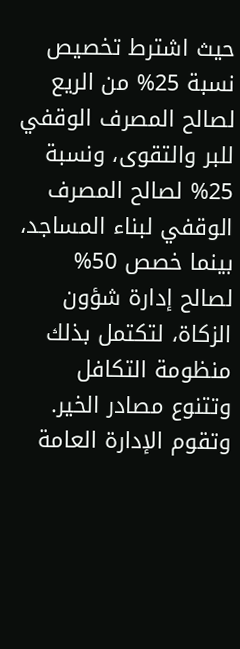حيث اشترط تخصيص نسبة 25% من الريع لصالح المصرف الوقفي للبر والتقوى، ونسبة 25% لصالح المصرف الوقفي لبناء المساجد، بينما خصص 50% لصالح إدارة شؤون الزكاة، لتكتمل بذلك منظومة التكافل وتتنوع مصادر الخير.
وتقوم الإدارة العامة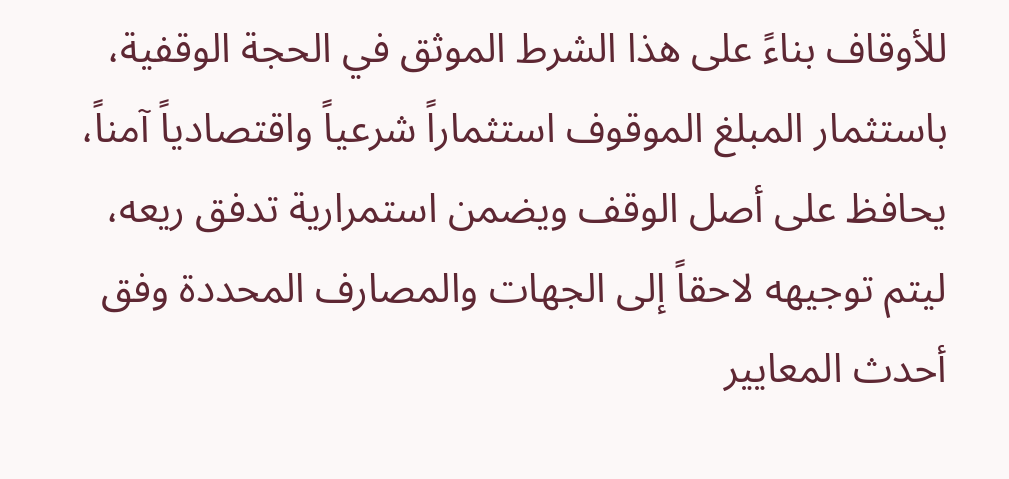للأوقاف بناءً على هذا الشرط الموثق في الحجة الوقفية، باستثمار المبلغ الموقوف استثماراً شرعياً واقتصادياً آمناً، يحافظ على أصل الوقف ويضمن استمرارية تدفق ريعه، ليتم توجيهه لاحقاً إلى الجهات والمصارف المحددة وفق أحدث المعايير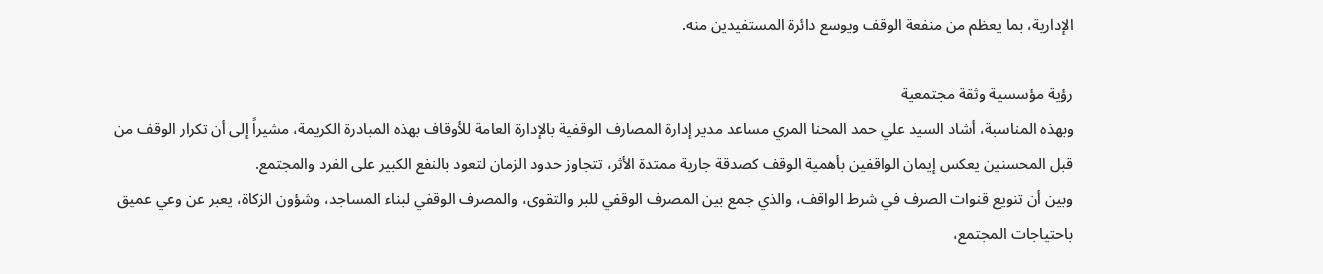الإدارية، بما يعظم من منفعة الوقف ويوسع دائرة المستفيدين منه.

رؤية مؤسسية وثقة مجتمعية
وبهذه المناسبة، أشاد السيد علي حمد المحنا المري مساعد مدير إدارة المصارف الوقفية بالإدارة العامة للأوقاف بهذه المبادرة الكريمة، مشيراً إلى أن تكرار الوقف من قبل المحسنين يعكس إيمان الواقفين بأهمية الوقف كصدقة جارية ممتدة الأثر، تتجاوز حدود الزمان لتعود بالنفع الكبير على الفرد والمجتمع.
وبين أن تنويع قنوات الصرف في شرط الواقف، والذي جمع بين المصرف الوقفي للبر والتقوى، والمصرف الوقفي لبناء المساجد، وشؤون الزكاة، يعبر عن وعي عميق باحتياجات المجتمع،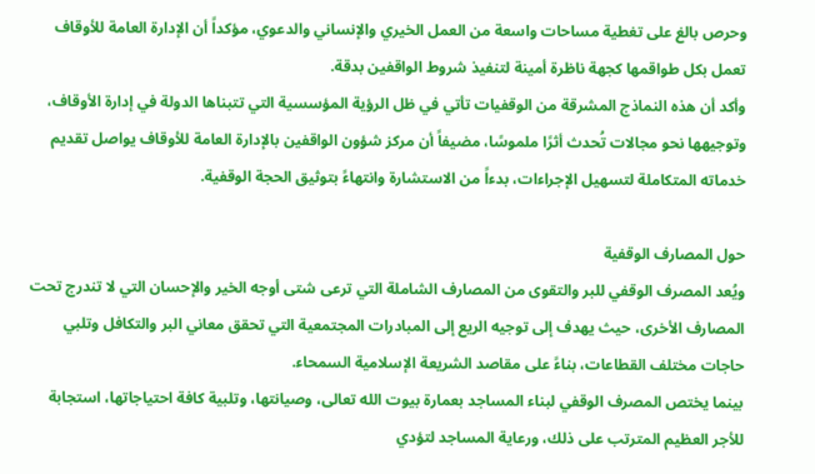وحرص بالغ على تغطية مساحات واسعة من العمل الخيري والإنساني والدعوي، مؤكداً أن الإدارة العامة للأوقاف تعمل بكل طواقمها كجهة ناظرة أمينة لتنفيذ شروط الواقفين بدقة.
وأكد أن هذه النماذج المشرقة من الوقفيات تأتي في ظل الرؤية المؤسسية التي تتبناها الدولة في إدارة الأوقاف، وتوجيهها نحو مجالات تُحدث أثرًا ملموسًا، مضيفاً أن مركز شؤون الواقفين بالإدارة العامة للأوقاف يواصل تقديم خدماته المتكاملة لتسهيل الإجراءات، بدءاً من الاستشارة وانتهاءً بتوثيق الحجة الوقفية.

حول المصارف الوقفية
ويُعد المصرف الوقفي للبر والتقوى من المصارف الشاملة التي ترعى شتى أوجه الخير والإحسان التي لا تندرج تحت المصارف الأخرى، حيث يهدف إلى توجيه الريع إلى المبادرات المجتمعية التي تحقق معاني البر والتكافل وتلبي حاجات مختلف القطاعات، بناءً على مقاصد الشريعة الإسلامية السمحاء.
بينما يختص المصرف الوقفي لبناء المساجد بعمارة بيوت الله تعالى، وصيانتها، وتلبية كافة احتياجاتها، استجابة للأجر العظيم المترتب على ذلك، ورعاية المساجد لتؤدي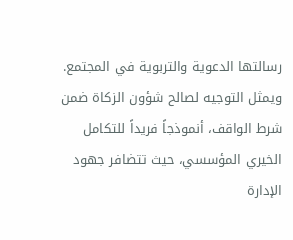رسالتها الدعوية والتربوية في المجتمع.
ويمثل التوجيه لصالح شؤون الزكاة ضمن شرط الواقف، أنموذجاً فريداً للتكامل الخيري المؤسسي، حيث تتضافر جهود الإدارة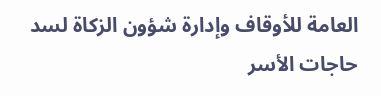العامة للأوقاف وإدارة شؤون الزكاة لسد حاجات الأسر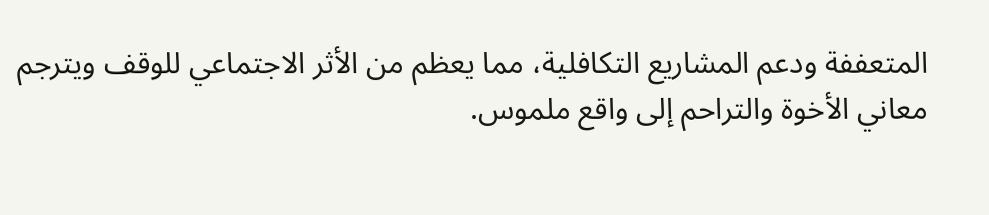المتعففة ودعم المشاريع التكافلية، مما يعظم من الأثر الاجتماعي للوقف ويترجم معاني الأخوة والتراحم إلى واقع ملموس.